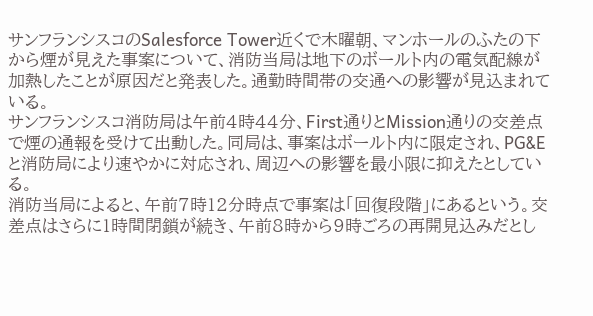サンフランシスコのSalesforce Tower近くで木曜朝、マンホールのふたの下から煙が見えた事案について、消防当局は地下のボールト内の電気配線が加熱したことが原因だと発表した。通勤時間帯の交通への影響が見込まれている。
サンフランシスコ消防局は午前4時44分、First通りとMission通りの交差点で煙の通報を受けて出動した。同局は、事案はボールト内に限定され、PG&Eと消防局により速やかに対応され、周辺への影響を最小限に抑えたとしている。
消防当局によると、午前7時12分時点で事案は「回復段階」にあるという。交差点はさらに1時間閉鎖が続き、午前8時から9時ごろの再開見込みだとし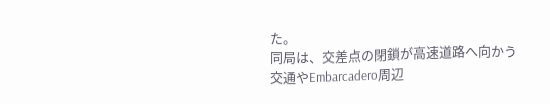た。
同局は、交差点の閉鎖が高速道路へ向かう交通やEmbarcadero周辺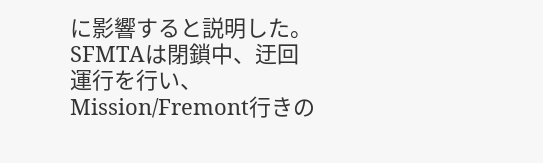に影響すると説明した。SFMTAは閉鎖中、迂回運行を行い、Mission/Fremont行きの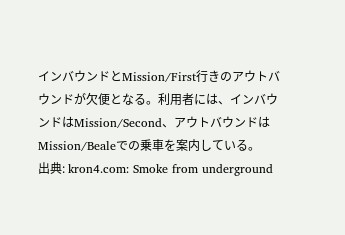インバウンドとMission/First行きのアウトバウンドが欠便となる。利用者には、インバウンドはMission/Second、アウトバウンドはMission/Bealeでの乗車を案内している。
出典: kron4.com: Smoke from underground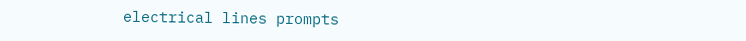electrical lines prompts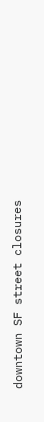downtown SF street closures